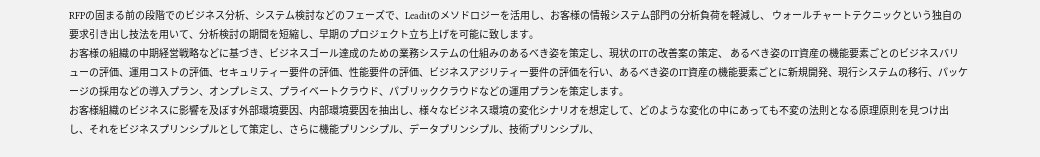RFPの固まる前の段階でのビジネス分析、システム検討などのフェーズで、Leaditのメソドロジーを活用し、お客様の情報システム部門の分析負荷を軽減し、 ウォールチャートテクニックという独自の要求引き出し技法を用いて、分析検討の期間を短縮し、早期のプロジェクト立ち上げを可能に致します。
お客様の組織の中期経営戦略などに基づき、ビジネスゴール達成のための業務システムの仕組みのあるべき姿を策定し、現状のITの改善案の策定、 あるべき姿のIT資産の機能要素ごとのビジネスバリューの評価、運用コストの評価、セキュリティー要件の評価、性能要件の評価、ビジネスアジリティー要件の評価を行い、あるべき姿のIT資産の機能要素ごとに新規開発、現行システムの移行、パッケージの採用などの導入プラン、オンプレミス、プライベートクラウド、パブリッククラウドなどの運用プランを策定します。
お客様組織のビジネスに影響を及ぼす外部環境要因、内部環境要因を抽出し、様々なビジネス環境の変化シナリオを想定して、どのような変化の中にあっても不変の法則となる原理原則を見つけ出し、それをビジネスプリンシプルとして策定し、さらに機能プリンシプル、データプリンシプル、技術プリンシプル、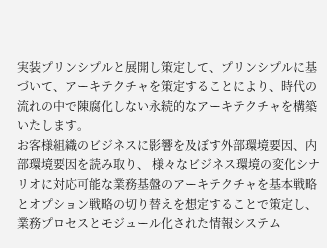実装プリンシプルと展開し策定して、プリンシプルに基づいて、アーキテクチャを策定することにより、時代の流れの中で陳腐化しない永続的なアーキテクチャを構築いたします。
お客様組織のビジネスに影響を及ぼす外部環境要因、内部環境要因を読み取り、 様々なビジネス環境の変化シナリオに対応可能な業務基盤のアーキテクチャを基本戦略とオプション戦略の切り替えを想定することで策定し、業務プロセスとモジュール化された情報システム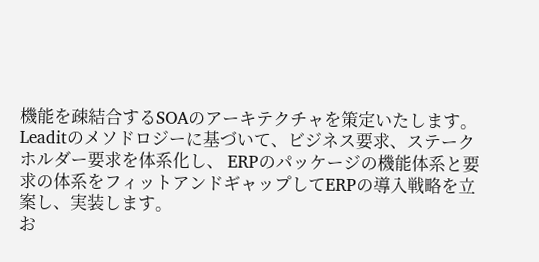機能を疎結合するSOAのアーキテクチャを策定いたします。
Leaditのメソドロジーに基づいて、ビジネス要求、ステークホルダー要求を体系化し、 ERPのパッケージの機能体系と要求の体系をフィットアンドギャップしてERPの導入戦略を立案し、実装します。
お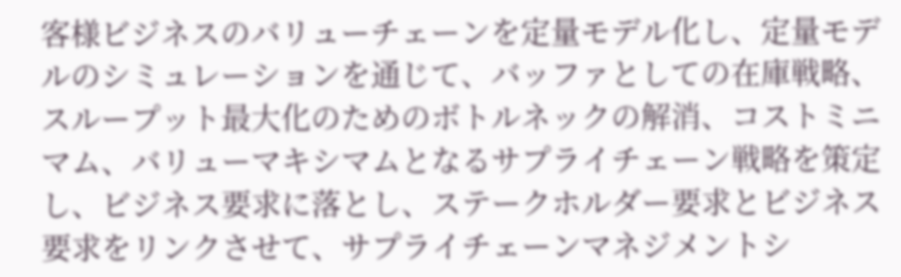客様ビジネスのバリューチェーンを定量モデル化し、定量モデルのシミュレーションを通じて、バッファとしての在庫戦略、 スループット最大化のためのボトルネックの解消、コストミニマム、バリューマキシマムとなるサプライチェーン戦略を策定し、ビジネス要求に落とし、ステークホルダー要求とビジネス要求をリンクさせて、サプライチェーンマネジメントシ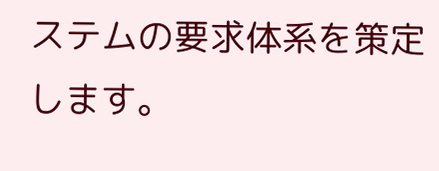ステムの要求体系を策定します。